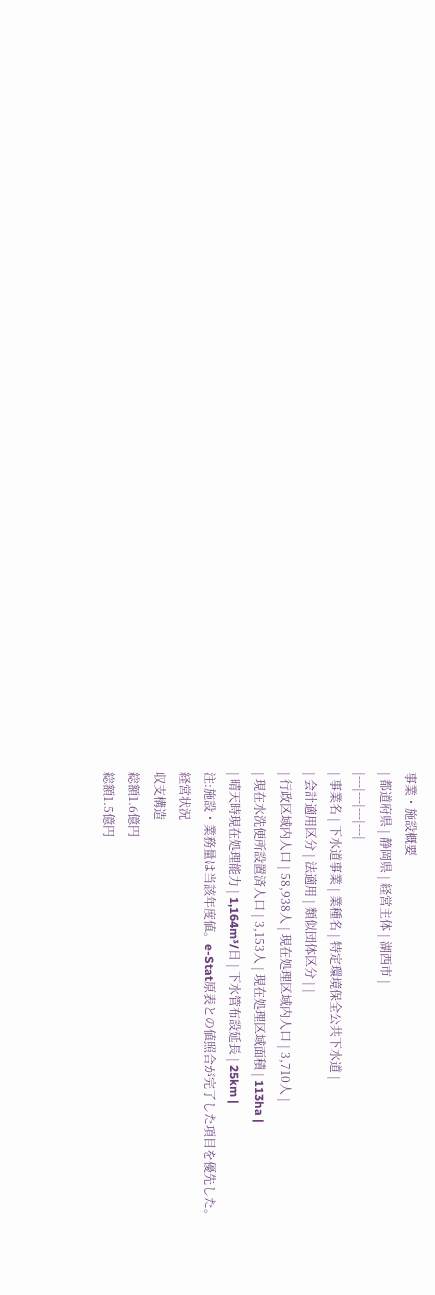事業・施設概要
| 都道府県 | 静岡県 | 経営主体 | 湖西市 |
|---|---|---|---|
| 事業名 | 下水道事業 | 業種名 | 特定環境保全公共下水道 |
| 会計適用区分 | 法適用 | 類似団体区分 | |
| 行政区域内人口 | 58,938人 | 現在処理区域内人口 | 3,710人 |
| 現在水洗便所設置済人口 | 3,153人 | 現在処理区域面積 | 113ha |
| 晴天時現在処理能力 | 1,164m³/日 | 下水管布設延長 | 25km |
注:施設・業務量は当該年度値。e-Stat原表との値照合が完了した項目を優先した。
経営状況
収支構造
総額1.6億円
総額1.5億円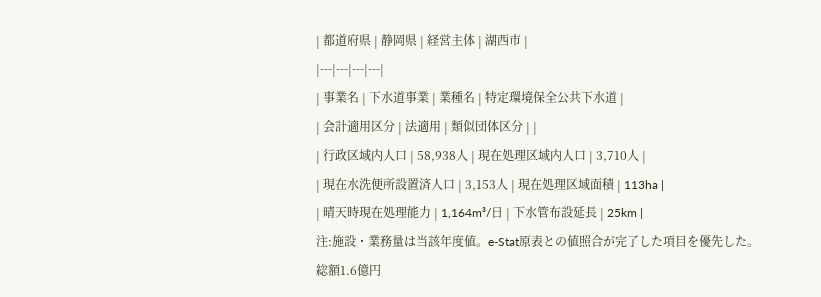| 都道府県 | 静岡県 | 経営主体 | 湖西市 |
|---|---|---|---|
| 事業名 | 下水道事業 | 業種名 | 特定環境保全公共下水道 |
| 会計適用区分 | 法適用 | 類似団体区分 | |
| 行政区域内人口 | 58,938人 | 現在処理区域内人口 | 3,710人 |
| 現在水洗便所設置済人口 | 3,153人 | 現在処理区域面積 | 113ha |
| 晴天時現在処理能力 | 1,164m³/日 | 下水管布設延長 | 25km |
注:施設・業務量は当該年度値。e-Stat原表との値照合が完了した項目を優先した。
総額1.6億円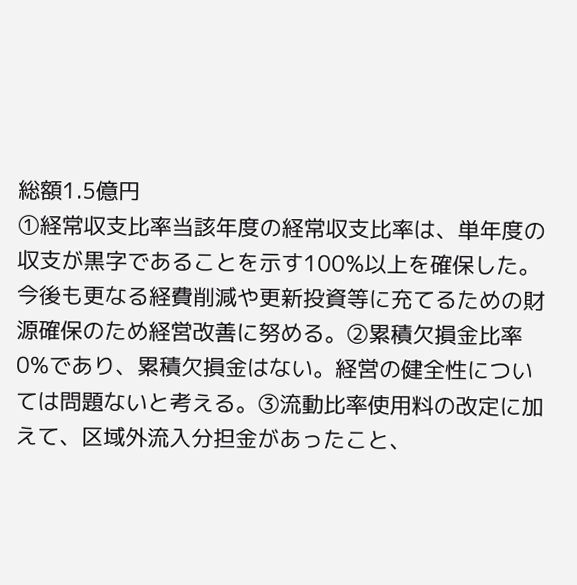総額1.5億円
①経常収支比率当該年度の経常収支比率は、単年度の収支が黒字であることを示す100%以上を確保した。今後も更なる経費削減や更新投資等に充てるための財源確保のため経営改善に努める。②累積欠損金比率0%であり、累積欠損金はない。経営の健全性については問題ないと考える。③流動比率使用料の改定に加えて、区域外流入分担金があったこと、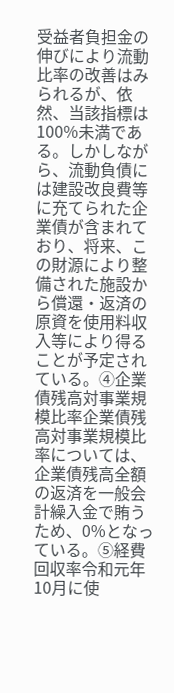受益者負担金の伸びにより流動比率の改善はみられるが、依然、当該指標は100%未満である。しかしながら、流動負債には建設改良費等に充てられた企業債が含まれており、将来、この財源により整備された施設から償還・返済の原資を使用料収入等により得ることが予定されている。④企業債残高対事業規模比率企業債残高対事業規模比率については、企業債残高全額の返済を一般会計繰入金で賄うため、0%となっている。⑤経費回収率令和元年10月に使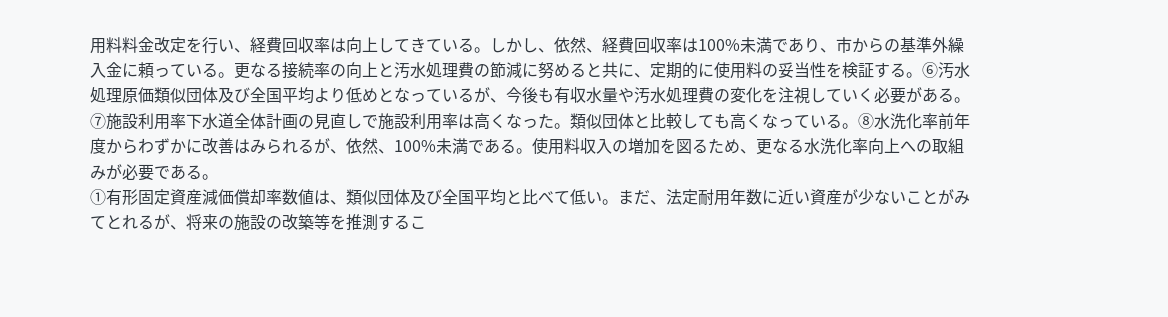用料料金改定を行い、経費回収率は向上してきている。しかし、依然、経費回収率は100%未満であり、市からの基準外繰入金に頼っている。更なる接続率の向上と汚水処理費の節減に努めると共に、定期的に使用料の妥当性を検証する。⑥汚水処理原価類似団体及び全国平均より低めとなっているが、今後も有収水量や汚水処理費の変化を注視していく必要がある。⑦施設利用率下水道全体計画の見直しで施設利用率は高くなった。類似団体と比較しても高くなっている。⑧水洗化率前年度からわずかに改善はみられるが、依然、100%未満である。使用料収入の増加を図るため、更なる水洗化率向上への取組みが必要である。
①有形固定資産減価償却率数値は、類似団体及び全国平均と比べて低い。まだ、法定耐用年数に近い資産が少ないことがみてとれるが、将来の施設の改築等を推測するこ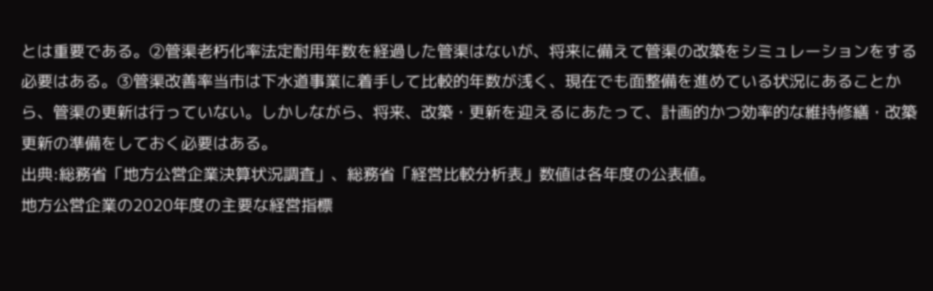とは重要である。②管渠老朽化率法定耐用年数を経過した管渠はないが、将来に備えて管渠の改築をシミュレーションをする必要はある。③管渠改善率当市は下水道事業に着手して比較的年数が浅く、現在でも面整備を進めている状況にあることから、管渠の更新は行っていない。しかしながら、将来、改築・更新を迎えるにあたって、計画的かつ効率的な維持修繕・改築更新の準備をしておく必要はある。
出典:総務省「地方公営企業決算状況調査」、総務省「経営比較分析表」数値は各年度の公表値。
地方公営企業の2020年度の主要な経営指標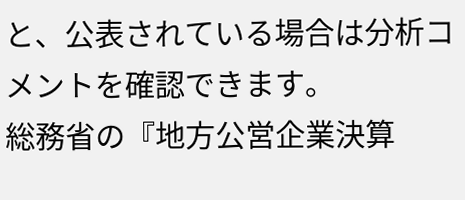と、公表されている場合は分析コメントを確認できます。
総務省の『地方公営企業決算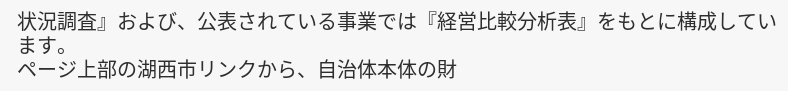状況調査』および、公表されている事業では『経営比較分析表』をもとに構成しています。
ページ上部の湖西市リンクから、自治体本体の財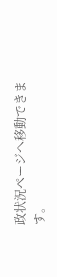政状況ページへ移動できます。